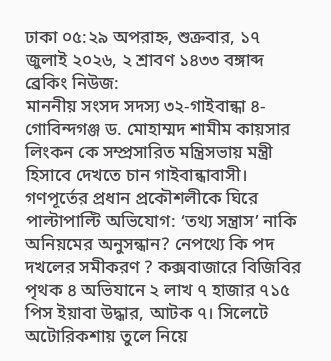ঢাকা ০৫:২৯ অপরাহ্ন, শুক্রবার, ১৭ জুলাই ২০২৬, ২ শ্রাবণ ১৪৩৩ বঙ্গাব্দ
ব্রেকিং নিউজ:
মাননীয় সংসদ সদস্য ৩২-গাইবান্ধা ৪- গোবিন্দগঞ্জ ড. মোহাম্মদ শামীম কায়সার লিংকন কে সম্প্রসারিত মন্ত্রিসভায় মন্ত্রী হিসাবে দেখতে চান গাইবান্ধাবাসী। গণপূর্তের প্রধান প্রকৌশলীকে ঘিরে পাল্টাপাল্টি অভিযোগ: ‘তথ্য সন্ত্রাস’ নাকি অনিয়মের অনুসন্ধান? নেপথ্যে কি পদ দখলের সমীকরণ ? কক্সবাজারে বিজিবির পৃথক ৪ অভিযানে ২ লাখ ৭ হাজার ৭১৫ পিস ইয়াবা উদ্ধার, আটক ৭। সিলেটে অটোরিকশায় তুলে নিয়ে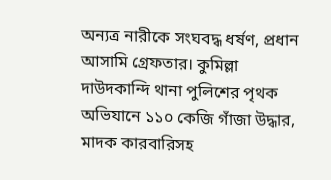অন্যত্র নারীকে সংঘবদ্ধ ধর্ষণ, প্রধান আসামি গ্রেফতার। কুমিল্লা দাউদকান্দি থানা পুলিশের পৃথক অভিযানে ১১০ কেজি গাঁজা উদ্ধার, মাদক কারবারিসহ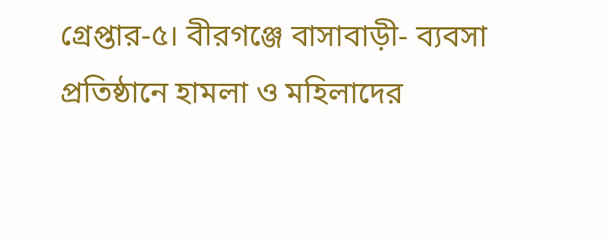গ্রেপ্তার-৫। বীরগঞ্জে বাসাবাড়ী- ব্যবসা প্রতিষ্ঠানে হামলা ও মহিলাদের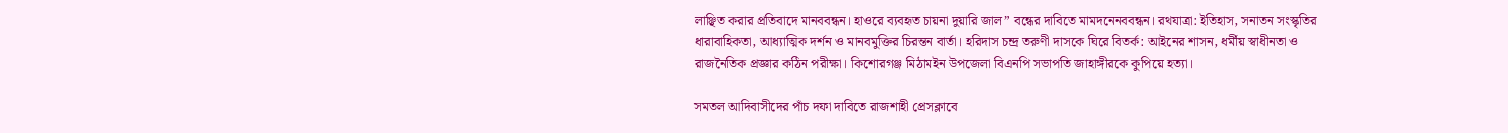লাঞ্ছিত করার প্রতিবাদে মানববন্ধন। হাওরে ব্যবহৃত চায়না দুয়ারি জাল” বন্ধের দাবিতে মামদনেনববন্ধন। রথযাত্রা: ইতিহাস, সনাতন সংস্কৃতির ধারাবাহিকতা, আধ্যাত্মিক দর্শন ও মানবমুক্তির চিরন্তন বার্তা। হরিদাস চন্দ্র তরুণী দাসকে ঘিরে বিতর্ক: আইনের শাসন, ধর্মীয় স্বাধীনতা ও রাজনৈতিক প্রজ্ঞার কঠিন পরীক্ষা। কিশোরগঞ্জ মিঠামইন উপজেলা বিএনপি সভাপতি জাহাঙ্গীরকে কুপিয়ে হত্যা।

সমতল আদিবাসীদের পাঁচ দফা দাবিতে রাজশাহী প্রেসক্লাবে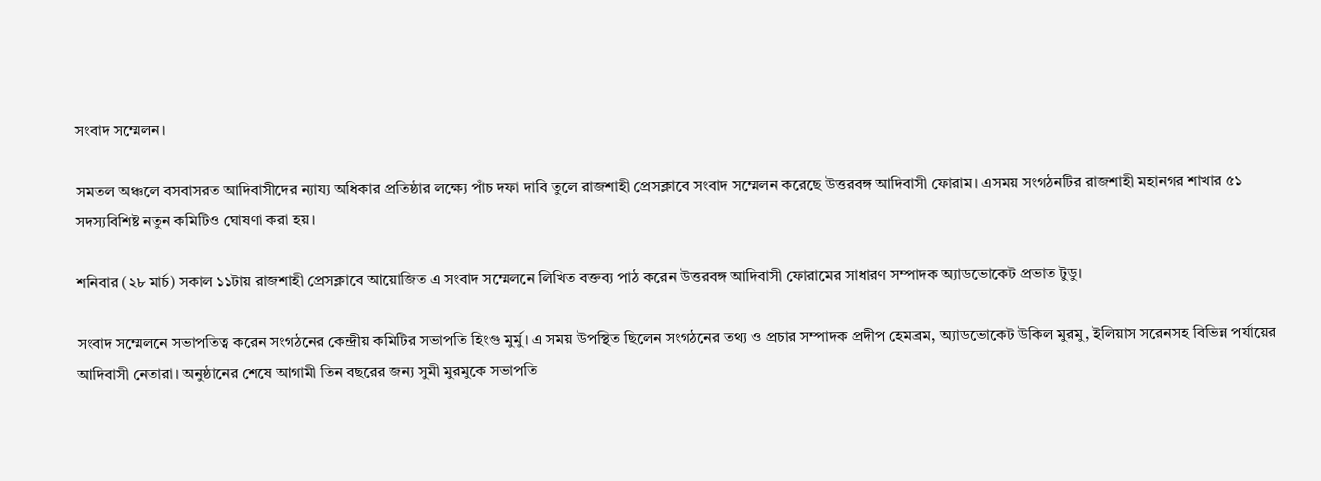সংবাদ সম্মেলন।

সমতল অঞ্চলে বসবাসরত আদিবাসীদের ন্যায্য অধিকার প্রতিষ্ঠার লক্ষ্যে পাঁচ দফা দাবি তুলে রাজশাহী প্রেসক্লাবে সংবাদ সম্মেলন করেছে উত্তরবঙ্গ আদিবাসী ফোরাম। এসময় সংগঠনটির রাজশাহী মহানগর শাখার ৫১ সদস্যবিশিষ্ট নতুন কমিটিও ঘোষণা করা হয়।

শনিবার (২৮ মার্চ) সকাল ১১টায় রাজশাহী প্রেসক্লাবে আয়োজিত এ সংবাদ সম্মেলনে লিখিত বক্তব্য পাঠ করেন উত্তরবঙ্গ আদিবাসী ফোরামের সাধারণ সম্পাদক অ্যাডভোকেট প্রভাত টুডু।

সংবাদ সম্মেলনে সভাপতিত্ব করেন সংগঠনের কেন্দ্রীয় কমিটির সভাপতি হিংগু মুর্মু। এ সময় উপস্থিত ছিলেন সংগঠনের তথ্য ও প্রচার সম্পাদক প্রদীপ হেমব্রম, অ্যাডভোকেট উকিল মুরমু, ইলিয়াস সরেনসহ বিভিন্ন পর্যায়ের আদিবাসী নেতারা। অনুষ্ঠানের শেষে আগামী তিন বছরের জন্য সুমী মুরমুকে সভাপতি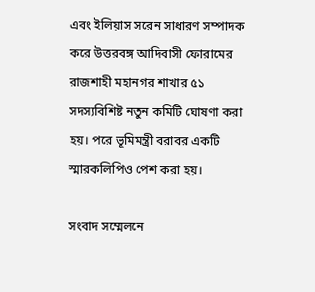এবং ইলিয়াস সরেন সাধারণ সম্পাদক করে উত্তরবঙ্গ আদিবাসী ফোরামের রাজশাহী মহানগর শাখার ৫১ সদস্যবিশিষ্ট নতুন কমিটি ঘোষণা করা হয়। পরে ভূমিমন্ত্রী বরাবর একটি স্মারকলিপিও পেশ করা হয়।

সংবাদ সম্মেলনে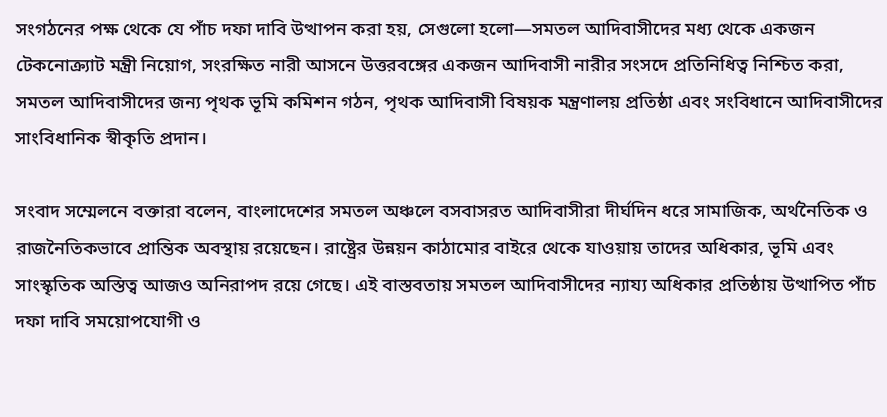সংগঠনের পক্ষ থেকে যে পাঁচ দফা দাবি উত্থাপন করা হয়, সেগুলো হলো—সমতল আদিবাসীদের মধ্য থেকে একজন টেকনোক্র্যাট মন্ত্রী নিয়োগ, সংরক্ষিত নারী আসনে উত্তরবঙ্গের একজন আদিবাসী নারীর সংসদে প্রতিনিধিত্ব নিশ্চিত করা, সমতল আদিবাসীদের জন্য পৃথক ভূমি কমিশন গঠন, পৃথক আদিবাসী বিষয়ক মন্ত্রণালয় প্রতিষ্ঠা এবং সংবিধানে আদিবাসীদের সাংবিধানিক স্বীকৃতি প্রদান।

সংবাদ সম্মেলনে বক্তারা বলেন, বাংলাদেশের সমতল অঞ্চলে বসবাসরত আদিবাসীরা দীর্ঘদিন ধরে সামাজিক, অর্থনৈতিক ও রাজনৈতিকভাবে প্রান্তিক অবস্থায় রয়েছেন। রাষ্ট্রের উন্নয়ন কাঠামোর বাইরে থেকে যাওয়ায় তাদের অধিকার, ভূমি এবং সাংস্কৃতিক অস্তিত্ব আজও অনিরাপদ রয়ে গেছে। এই বাস্তবতায় সমতল আদিবাসীদের ন্যায্য অধিকার প্রতিষ্ঠায় উত্থাপিত পাঁচ দফা দাবি সময়োপযোগী ও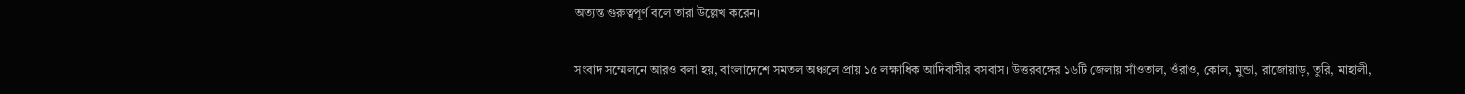অত্যন্ত গুরুত্বপূর্ণ বলে তারা উল্লেখ করেন।

সংবাদ সম্মেলনে আরও বলা হয়, বাংলাদেশে সমতল অঞ্চলে প্রায় ১৫ লক্ষাধিক আদিবাসীর বসবাস। উত্তরবঙ্গের ১৬টি জেলায় সাঁওতাল, ওঁরাও, কোল, মুন্ডা, রাজোয়াড়, তুরি, মাহালী,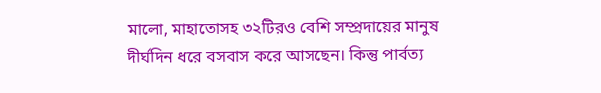মালো, মাহাতোসহ ৩২টিরও বেশি সম্প্রদায়ের মানুষ দীর্ঘদিন ধরে বসবাস করে আসছেন। কিন্তু পার্বত্য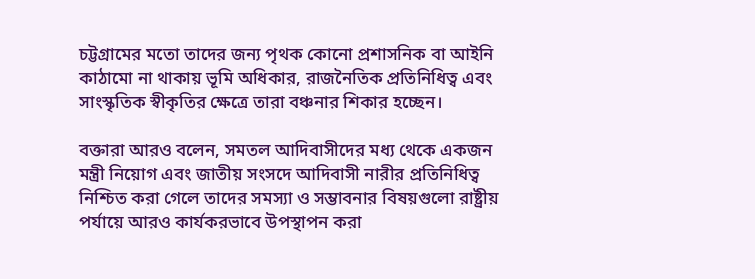চট্টগ্রামের মতো তাদের জন্য পৃথক কোনো প্রশাসনিক বা আইনি কাঠামো না থাকায় ভূমি অধিকার, রাজনৈতিক প্রতিনিধিত্ব এবং সাংস্কৃতিক স্বীকৃতির ক্ষেত্রে তারা বঞ্চনার শিকার হচ্ছেন।

বক্তারা আরও বলেন, সমতল আদিবাসীদের মধ্য থেকে একজন মন্ত্রী নিয়োগ এবং জাতীয় সংসদে আদিবাসী নারীর প্রতিনিধিত্ব নিশ্চিত করা গেলে তাদের সমস্যা ও সম্ভাবনার বিষয়গুলো রাষ্ট্রীয় পর্যায়ে আরও কার্যকরভাবে উপস্থাপন করা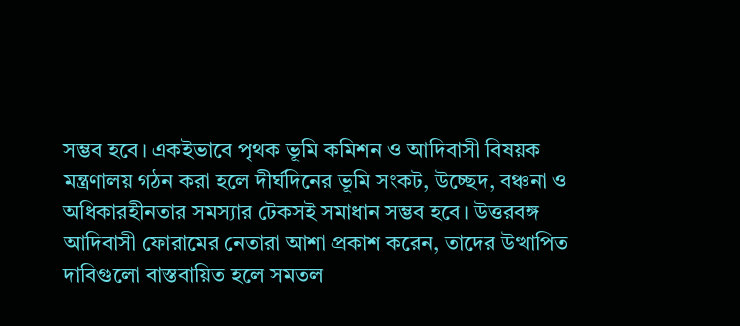সম্ভব হবে। একইভাবে পৃথক ভূমি কমিশন ও আদিবাসী বিষয়ক মন্ত্রণালয় গঠন করা হলে দীর্ঘদিনের ভূমি সংকট, উচ্ছেদ, বঞ্চনা ও অধিকারহীনতার সমস্যার টেকসই সমাধান সম্ভব হবে। উত্তরবঙ্গ আদিবাসী ফোরামের নেতারা আশা প্রকাশ করেন, তাদের উত্থাপিত দাবিগুলো বাস্তবায়িত হলে সমতল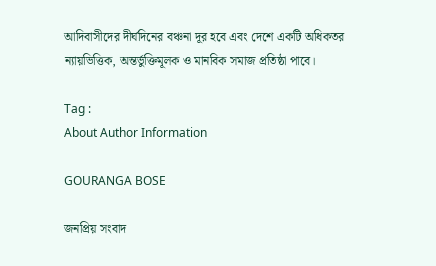আদিবাসীদের দীর্ঘদিনের বঞ্চনা দূর হবে এবং দেশে একটি অধিকতর ন্যায়ভিত্তিক, অন্তর্ভুক্তিমূলক ও মানবিক সমাজ প্রতিষ্ঠা পাবে।

Tag :
About Author Information

GOURANGA BOSE

জনপ্রিয় সংবাদ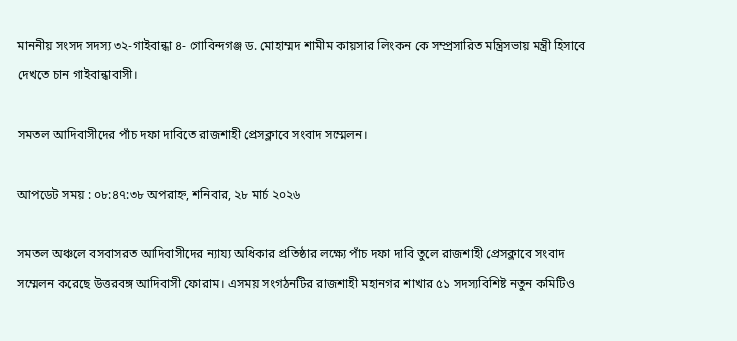মাননীয় সংসদ সদস্য ৩২-গাইবান্ধা ৪- গোবিন্দগঞ্জ ড. মোহাম্মদ শামীম কায়সার লিংকন কে সম্প্রসারিত মন্ত্রিসভায় মন্ত্রী হিসাবে দেখতে চান গাইবান্ধাবাসী।

সমতল আদিবাসীদের পাঁচ দফা দাবিতে রাজশাহী প্রেসক্লাবে সংবাদ সম্মেলন।

আপডেট সময় : ০৮:৪৭:৩৮ অপরাহ্ন, শনিবার, ২৮ মার্চ ২০২৬

সমতল অঞ্চলে বসবাসরত আদিবাসীদের ন্যায্য অধিকার প্রতিষ্ঠার লক্ষ্যে পাঁচ দফা দাবি তুলে রাজশাহী প্রেসক্লাবে সংবাদ সম্মেলন করেছে উত্তরবঙ্গ আদিবাসী ফোরাম। এসময় সংগঠনটির রাজশাহী মহানগর শাখার ৫১ সদস্যবিশিষ্ট নতুন কমিটিও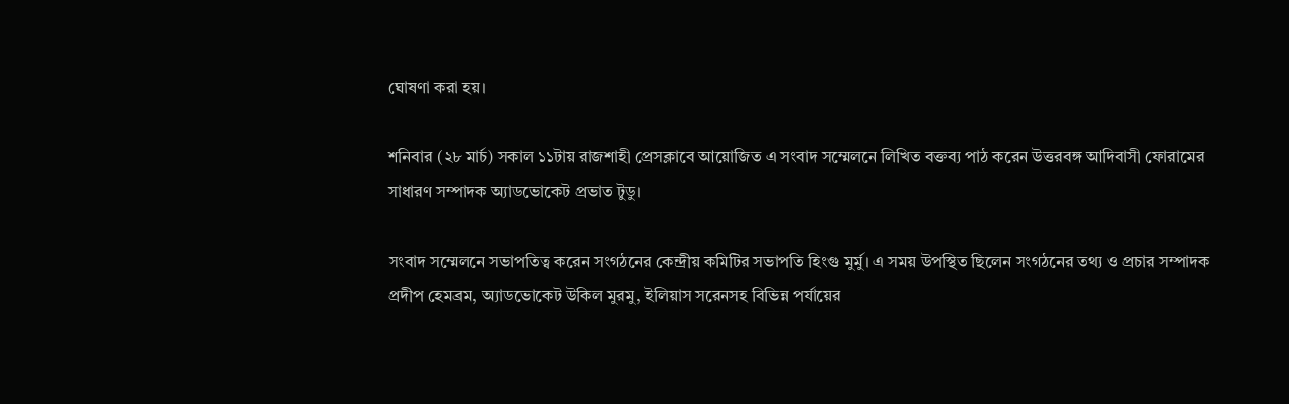ঘোষণা করা হয়।

শনিবার (২৮ মার্চ) সকাল ১১টায় রাজশাহী প্রেসক্লাবে আয়োজিত এ সংবাদ সম্মেলনে লিখিত বক্তব্য পাঠ করেন উত্তরবঙ্গ আদিবাসী ফোরামের সাধারণ সম্পাদক অ্যাডভোকেট প্রভাত টুডু।

সংবাদ সম্মেলনে সভাপতিত্ব করেন সংগঠনের কেন্দ্রীয় কমিটির সভাপতি হিংগু মুর্মু। এ সময় উপস্থিত ছিলেন সংগঠনের তথ্য ও প্রচার সম্পাদক প্রদীপ হেমব্রম, অ্যাডভোকেট উকিল মুরমু, ইলিয়াস সরেনসহ বিভিন্ন পর্যায়ের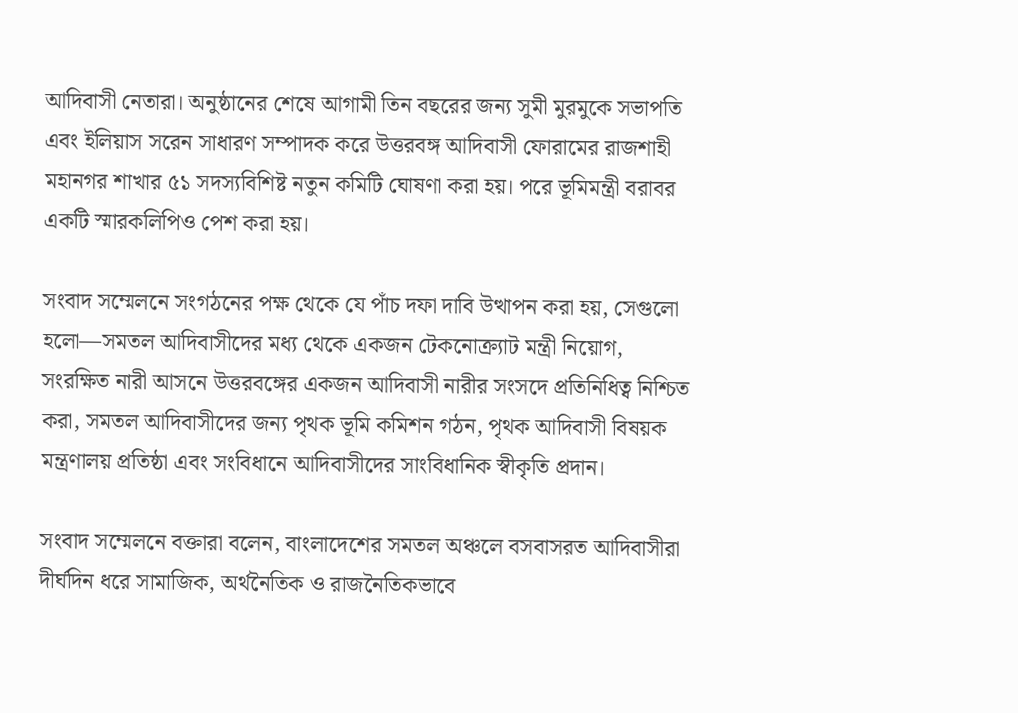আদিবাসী নেতারা। অনুষ্ঠানের শেষে আগামী তিন বছরের জন্য সুমী মুরমুকে সভাপতি এবং ইলিয়াস সরেন সাধারণ সম্পাদক করে উত্তরবঙ্গ আদিবাসী ফোরামের রাজশাহী মহানগর শাখার ৫১ সদস্যবিশিষ্ট নতুন কমিটি ঘোষণা করা হয়। পরে ভূমিমন্ত্রী বরাবর একটি স্মারকলিপিও পেশ করা হয়।

সংবাদ সম্মেলনে সংগঠনের পক্ষ থেকে যে পাঁচ দফা দাবি উত্থাপন করা হয়, সেগুলো হলো—সমতল আদিবাসীদের মধ্য থেকে একজন টেকনোক্র্যাট মন্ত্রী নিয়োগ, সংরক্ষিত নারী আসনে উত্তরবঙ্গের একজন আদিবাসী নারীর সংসদে প্রতিনিধিত্ব নিশ্চিত করা, সমতল আদিবাসীদের জন্য পৃথক ভূমি কমিশন গঠন, পৃথক আদিবাসী বিষয়ক মন্ত্রণালয় প্রতিষ্ঠা এবং সংবিধানে আদিবাসীদের সাংবিধানিক স্বীকৃতি প্রদান।

সংবাদ সম্মেলনে বক্তারা বলেন, বাংলাদেশের সমতল অঞ্চলে বসবাসরত আদিবাসীরা দীর্ঘদিন ধরে সামাজিক, অর্থনৈতিক ও রাজনৈতিকভাবে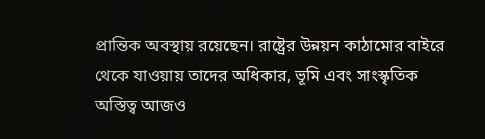প্রান্তিক অবস্থায় রয়েছেন। রাষ্ট্রের উন্নয়ন কাঠামোর বাইরে থেকে যাওয়ায় তাদের অধিকার, ভূমি এবং সাংস্কৃতিক অস্তিত্ব আজও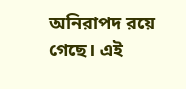অনিরাপদ রয়ে গেছে। এই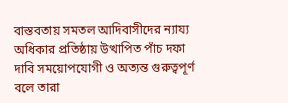বাস্তবতায় সমতল আদিবাসীদের ন্যায্য অধিকার প্রতিষ্ঠায় উত্থাপিত পাঁচ দফা দাবি সময়োপযোগী ও অত্যন্ত গুরুত্বপূর্ণ বলে তারা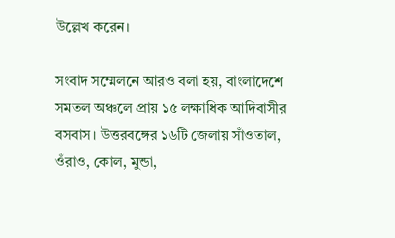উল্লেখ করেন।

সংবাদ সম্মেলনে আরও বলা হয়, বাংলাদেশে সমতল অঞ্চলে প্রায় ১৫ লক্ষাধিক আদিবাসীর বসবাস। উত্তরবঙ্গের ১৬টি জেলায় সাঁওতাল, ওঁরাও, কোল, মুন্ডা,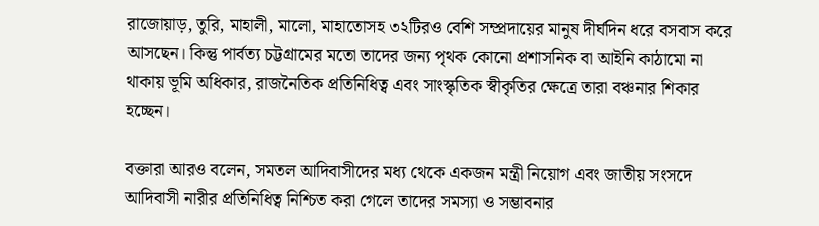রাজোয়াড়, তুরি, মাহালী, মালো, মাহাতোসহ ৩২টিরও বেশি সম্প্রদায়ের মানুষ দীর্ঘদিন ধরে বসবাস করে আসছেন। কিন্তু পার্বত্য চট্টগ্রামের মতো তাদের জন্য পৃথক কোনো প্রশাসনিক বা আইনি কাঠামো না থাকায় ভূমি অধিকার, রাজনৈতিক প্রতিনিধিত্ব এবং সাংস্কৃতিক স্বীকৃতির ক্ষেত্রে তারা বঞ্চনার শিকার হচ্ছেন।

বক্তারা আরও বলেন, সমতল আদিবাসীদের মধ্য থেকে একজন মন্ত্রী নিয়োগ এবং জাতীয় সংসদে আদিবাসী নারীর প্রতিনিধিত্ব নিশ্চিত করা গেলে তাদের সমস্যা ও সম্ভাবনার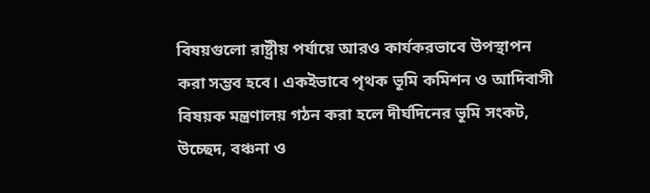বিষয়গুলো রাষ্ট্রীয় পর্যায়ে আরও কার্যকরভাবে উপস্থাপন করা সম্ভব হবে। একইভাবে পৃথক ভূমি কমিশন ও আদিবাসী বিষয়ক মন্ত্রণালয় গঠন করা হলে দীর্ঘদিনের ভূমি সংকট, উচ্ছেদ, বঞ্চনা ও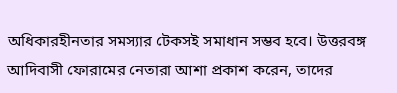অধিকারহীনতার সমস্যার টেকসই সমাধান সম্ভব হবে। উত্তরবঙ্গ আদিবাসী ফোরামের নেতারা আশা প্রকাশ করেন, তাদের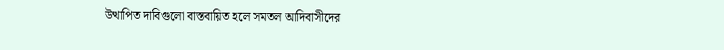উত্থাপিত দাবিগুলো বাস্তবায়িত হলে সমতল আদিবাসীদের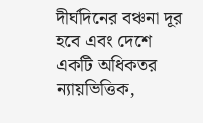দীর্ঘদিনের বঞ্চনা দূর হবে এবং দেশে একটি অধিকতর ন্যায়ভিত্তিক,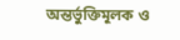অন্তর্ভুক্তিমূলক ও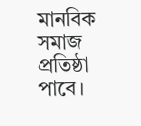মানবিক সমাজ প্রতিষ্ঠা পাবে।